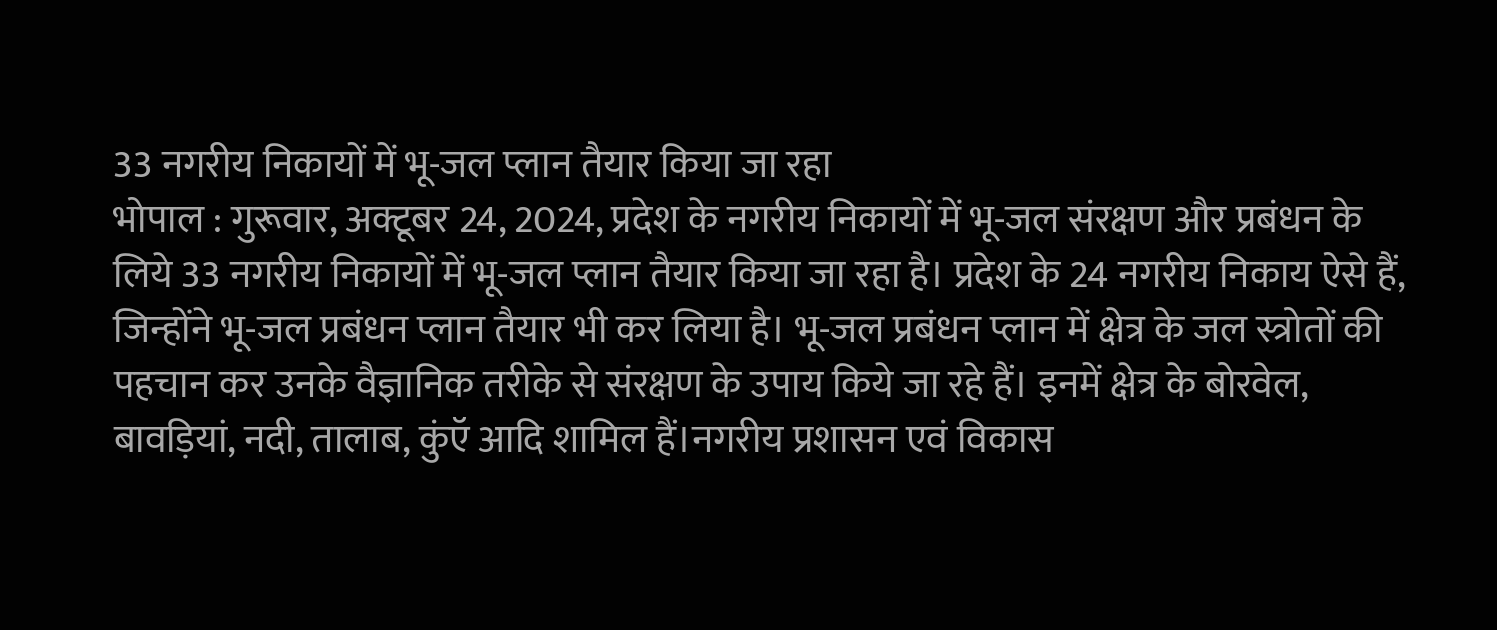33 नगरीय निकायों में भू-जल प्लान तैयार किया जा रहा
भोपाल : गुरूवार, अक्टूबर 24, 2024, प्रदेश के नगरीय निकायों में भू-जल संरक्षण और प्रबंधन के लिये 33 नगरीय निकायों में भू-जल प्लान तैयार किया जा रहा है। प्रदेश के 24 नगरीय निकाय ऐसे हैं, जिन्होंने भू-जल प्रबंधन प्लान तैयार भी कर लिया है। भू-जल प्रबंधन प्लान में क्षेत्र के जल स्त्रोतों की पहचान कर उनके वैज्ञानिक तरीके से संरक्षण के उपाय किये जा रहे हैं। इनमें क्षेत्र के बोरवेल, बावड़ियां, नदी, तालाब, कुंऍ आदि शामिल हैं।नगरीय प्रशासन एवं विकास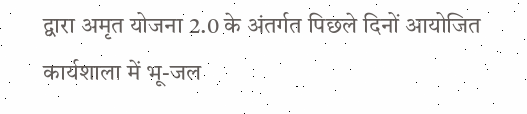द्वारा अमृत योजना 2.0 के अंतर्गत पिछले दिनों आयोजित कार्यशाला में भू-जल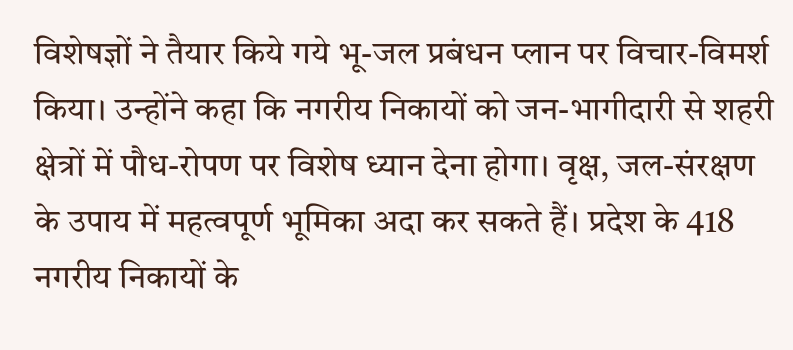विशेषज्ञों ने तैयार किये गये भू-जल प्रबंधन प्लान पर विचार-विमर्श किया। उन्होंने कहा कि नगरीय निकायों को जन-भागीदारी से शहरी क्षेत्रों में पौध-रोपण पर विशेष ध्यान देना होगा। वृक्ष, जल-संरक्षण के उपाय में महत्वपूर्ण भूमिका अदा कर सकते हैं। प्रदेश के 418 नगरीय निकायों के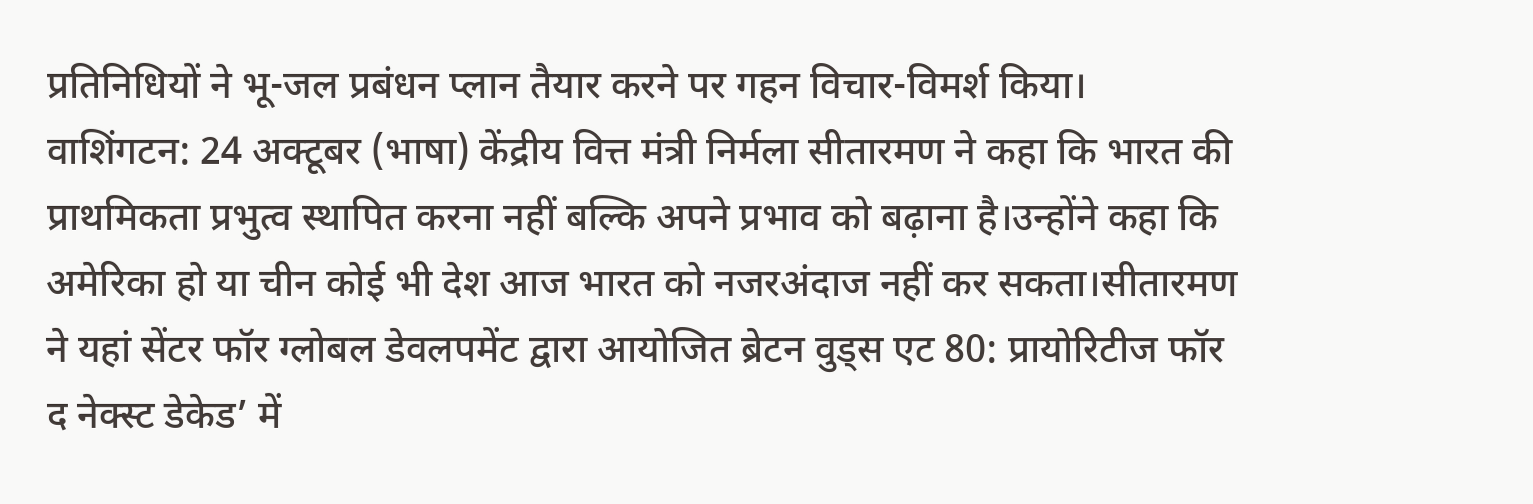प्रतिनिधियों ने भू-जल प्रबंधन प्लान तैयार करने पर गहन विचार-विमर्श किया।
वाशिंगटन: 24 अक्टूबर (भाषा) केंद्रीय वित्त मंत्री निर्मला सीतारमण ने कहा कि भारत की प्राथमिकता प्रभुत्व स्थापित करना नहीं बल्कि अपने प्रभाव को बढ़ाना है।उन्होंने कहा कि अमेरिका हो या चीन कोई भी देश आज भारत को नजरअंदाज नहीं कर सकता।सीतारमण ने यहां सेंटर फॉर ग्लोबल डेवलपमेंट द्वारा आयोजित ब्रेटन वुड्स एट 80: प्रायोरिटीज फॉर द नेक्स्ट डेकेड’ में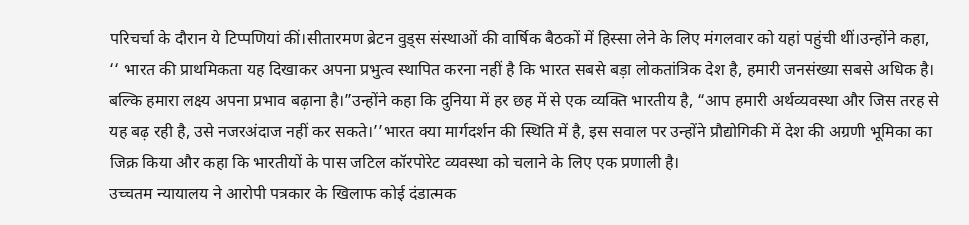परिचर्चा के दौरान ये टिप्पणियां कीं।सीतारमण ब्रेटन वुड्स संस्थाओं की वार्षिक बैठकों में हिस्सा लेने के लिए मंगलवार को यहां पहुंची थीं।उन्होंने कहा, ‘‘ भारत की प्राथमिकता यह दिखाकर अपना प्रभुत्व स्थापित करना नहीं है कि भारत सबसे बड़ा लोकतांत्रिक देश है, हमारी जनसंख्या सबसे अधिक है। बल्कि हमारा लक्ष्य अपना प्रभाव बढ़ाना है।”उन्होंने कहा कि दुनिया में हर छह में से एक व्यक्ति भारतीय है, “आप हमारी अर्थव्यवस्था और जिस तरह से यह बढ़ रही है, उसे नजरअंदाज नहीं कर सकते।’’भारत क्या मार्गदर्शन की स्थिति में है, इस सवाल पर उन्होंने प्रौद्योगिकी में देश की अग्रणी भूमिका का जिक्र किया और कहा कि भारतीयों के पास जटिल कॉरपोरेट व्यवस्था को चलाने के लिए एक प्रणाली है।
उच्चतम न्यायालय ने आरोपी पत्रकार के खिलाफ कोई दंडात्मक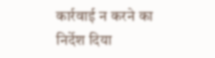कार्रवाई न करने का निर्देश दिया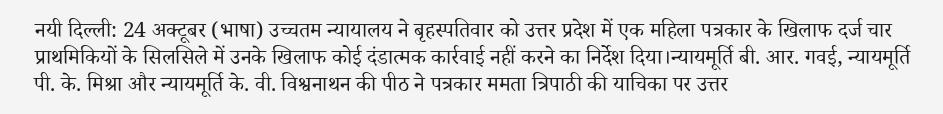नयी दिल्ली: 24 अक्टूबर (भाषा) उच्चतम न्यायालय ने बृहस्पतिवार को उत्तर प्रदेश में एक महिला पत्रकार के खिलाफ दर्ज चार प्राथमिकियों के सिलसिले में उनके खिलाफ कोई दंडात्मक कार्रवाई नहीं करने का निर्देश दिया।न्यायमूर्ति बी. आर. गवई, न्यायमूर्ति पी. के. मिश्रा और न्यायमूर्ति के. वी. विश्वनाथन की पीठ ने पत्रकार ममता त्रिपाठी की याचिका पर उत्तर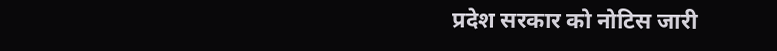प्रदेश सरकार को नोटिस जारी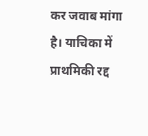कर जवाब मांगा है। याचिका में प्राथमिकी रद्द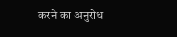करने का अनुरोध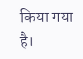किया गया है।